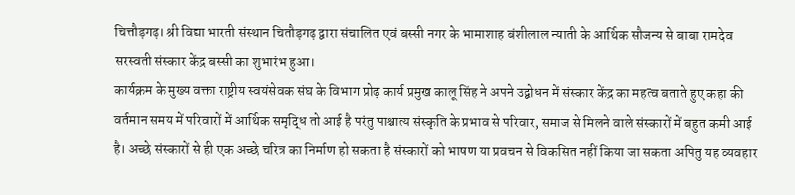चित्तौड़गढ़। श्री विद्या भारती संस्थान चितौड़गढ़ द्वारा संचालित एवं बस्सी नगर के भामाशाह बंशीलाल न्याती के आर्थिक सौजन्य से बाबा रामदेव सरस्वती संस्कार केंद्र बस्सी का शुभारंभ हुआ।
कार्यक्रम के मुख्य वक्ता राष्ट्रीय स्वयंसेवक संघ के विभाग प्रोढ़ कार्य प्रमुख कालू सिंह ने अपने उद्बोधन में संस्कार केंद्र का महत्व बताते हुए कहा की वर्तमान समय में परिवारों में आर्थिक समृद्धि तो आई है परंतु पाश्चात्य संस्कृति के प्रभाव से परिवार, समाज से मिलने वाले संस्कारों में बहुत कमी आई है। अच्छे संस्कारों से ही एक अच्छे चरित्र का निर्माण हो सकता है संस्कारों को भाषण या प्रवचन से विकसित नहीं किया जा सकता अपितु यह व्यवहार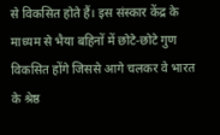से विकसित होते हैं। इस संस्कार केंद्र के माध्यम से भैया बहिनों में छोटे-छोटे गुण विकसित होंगे जिससे आगे चलकर वे भारत के श्रेष्ठ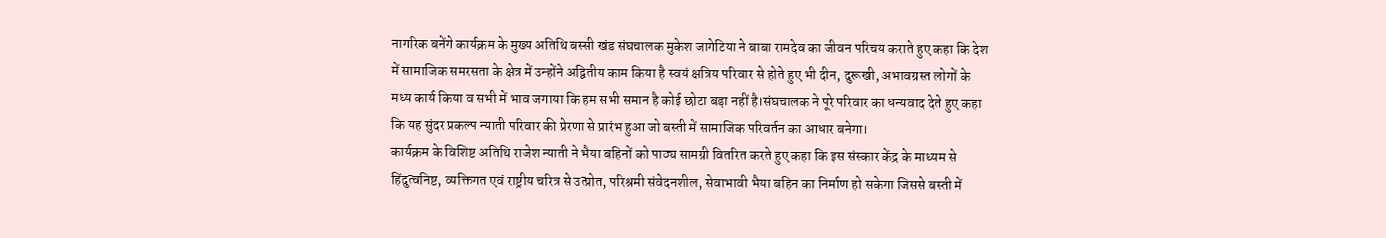नागरिक बनेंगे कार्यक्रम के मुख्य अतिथि बस्सी खंड संघचालक मुकेश जागेटिया ने बाबा रामदेव का जीवन परिचय कराते हुए कहा कि देश में सामाजिक समरसता के क्षेत्र में उन्होंने अद्वितीय काम किया है स्वयं क्षत्रिय परिवार से होते हुए भी दीन, दुरूखी, अभावग्रस्त लोगों के मध्य कार्य किया व सभी में भाव जगाया कि हम सभी समान है कोई छोटा बड़ा नहीं है।संघचालक ने पूरे परिवार का धन्यवाद देते हुए कहा कि यह सुंदर प्रकल्प न्याती परिवार की प्रेरणा से प्रारंभ हुआ जो बस्ती में सामाजिक परिवर्तन का आधार बनेगा।
कार्यक्रम के विशिष्ट अतिथि राजेश न्याती ने भैया बहिनों को पाठ्य सामग्री वितरित करते हुए कहा कि इस संस्कार केंद्र के माध्यम से हिंदुत्वनिष्ट, व्यक्तिगत एवं राष्ट्रीय चरित्र से उत्प्रोत, परिश्रमी संवेदनशील, सेवाभावी भैया बहिन का निर्माण हो सकेगा जिससे बस्ती में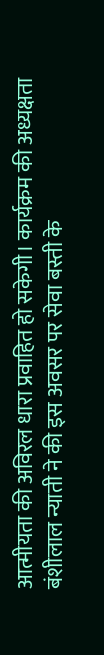आत्मीयता की अविरल धारा प्रवाहित हो सकेगी। कार्यक्रम की अध्यक्षता बंशीलाल न्याती ने की इस अवसर पर सेवा बस्ती के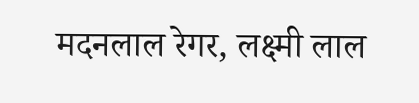मदनलाल रेगर, लक्ष्मी लाल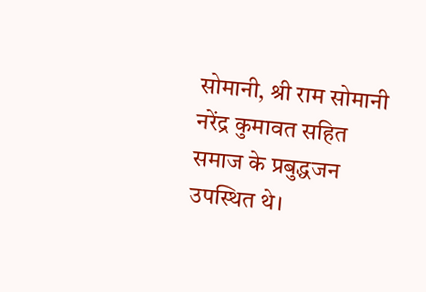सोमानी, श्री राम सोमानी नरेंद्र कुमावत सहित समाज के प्रबुद्धजन उपस्थित थे।